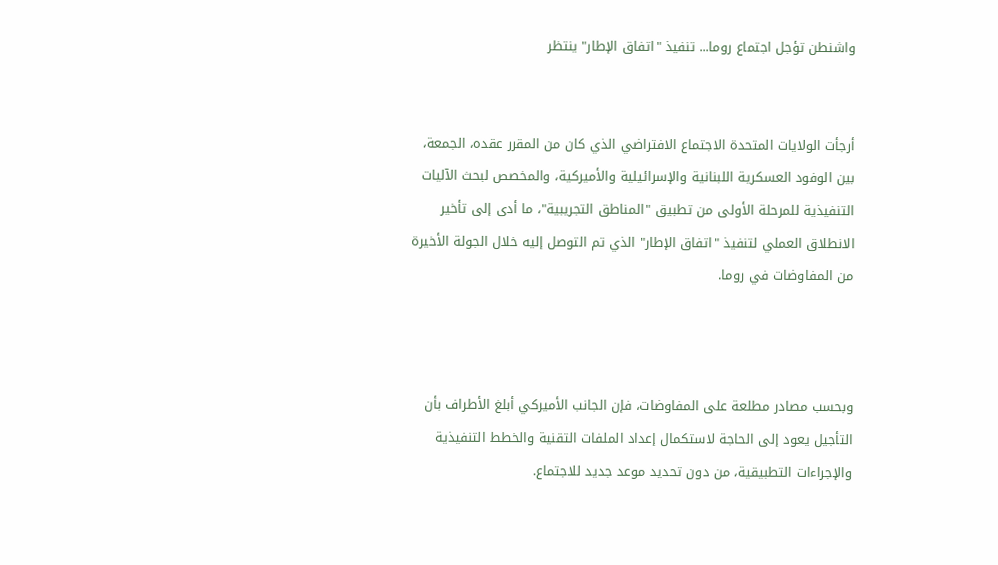واشنطن تؤجل اجتماع روما... تنفيذ "اتفاق الإطار" ينتظر


أرجأت الولايات المتحدة الاجتماع الافتراضي الذي كان من المقرر عقده، الجمعة، بين الوفود العسكرية اللبنانية والإسرائيلية والأميركية، والمخصص لبحث الآليات التنفيذية للمرحلة الأولى من تطبيق "المناطق التجريبية"، ما أدى إلى تأخير الانطلاق العملي لتنفيذ "اتفاق الإطار" الذي تم التوصل إليه خلال الجولة الأخيرة من المفاوضات في روما.



وبحسب مصادر مطلعة على المفاوضات، فإن الجانب الأميركي أبلغ الأطراف بأن التأجيل يعود إلى الحاجة لاستكمال إعداد الملفات التقنية والخطط التنفيذية والإجراءات التطبيقية، من دون تحديد موعد جديد للاجتماع.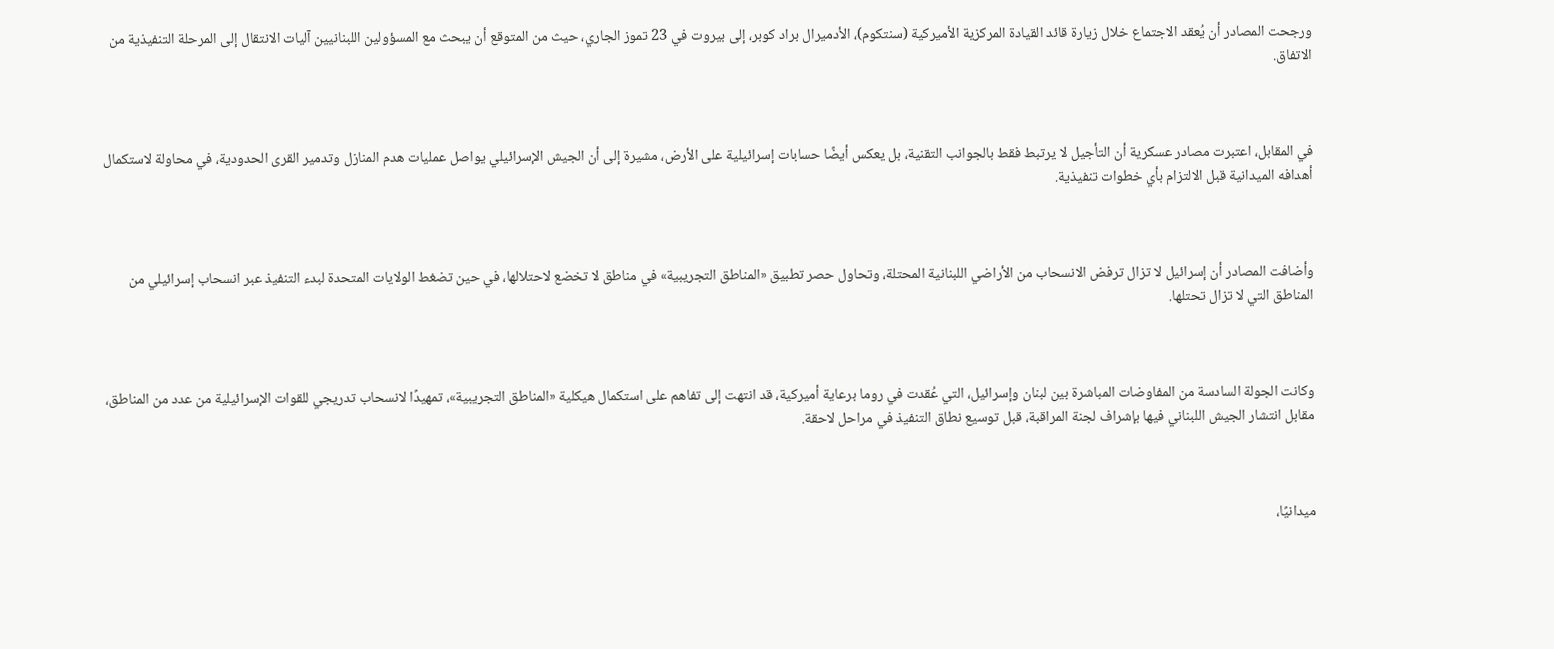ورجحت المصادر أن يُعقد الاجتماع خلال زيارة قائد القيادة المركزية الأميركية (سنتكوم)، الأدميرال براد كوبر، إلى بيروت في 23 تموز الجاري، حيث من المتوقع أن يبحث مع المسؤولين اللبنانيين آليات الانتقال إلى المرحلة التنفيذية من الاتفاق.



في المقابل، اعتبرت مصادر عسكرية أن التأجيل لا يرتبط فقط بالجوانب التقنية، بل يعكس أيضًا حسابات إسرائيلية على الأرض، مشيرة إلى أن الجيش الإسرائيلي يواصل عمليات هدم المنازل وتدمير القرى الحدودية، في محاولة لاستكمال أهدافه الميدانية قبل الالتزام بأي خطوات تنفيذية.



وأضافت المصادر أن إسرائيل لا تزال ترفض الانسحاب من الأراضي اللبنانية المحتلة، وتحاول حصر تطبيق «المناطق التجريبية» في مناطق لا تخضع لاحتلالها، في حين تضغط الولايات المتحدة لبدء التنفيذ عبر انسحاب إسرائيلي من المناطق التي لا تزال تحتلها.



وكانت الجولة السادسة من المفاوضات المباشرة بين لبنان وإسرائيل، التي عُقدت في روما برعاية أميركية، قد انتهت إلى تفاهم على استكمال هيكلية «المناطق التجريبية»، تمهيدًا لانسحاب تدريجي للقوات الإسرائيلية من عدد من المناطق، مقابل انتشار الجيش اللبناني فيها بإشراف لجنة المراقبة، قبل توسيع نطاق التنفيذ في مراحل لاحقة.



ميدانيًا،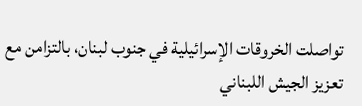تواصلت الخروقات الإسرائيلية في جنوب لبنان، بالتزامن مع تعزيز الجيش اللبناني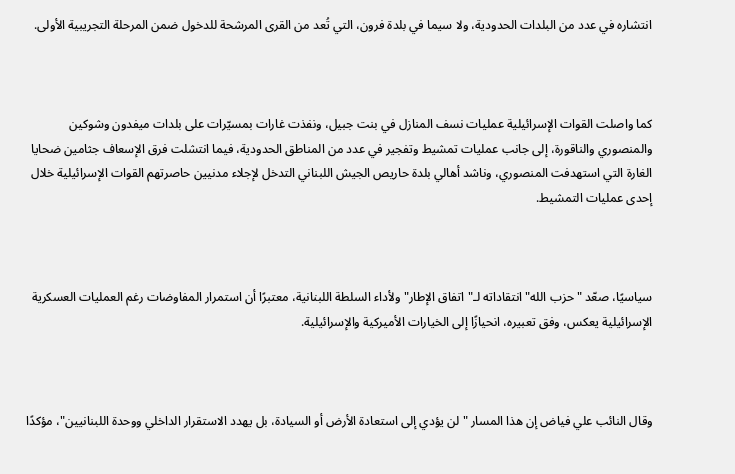انتشاره في عدد من البلدات الحدودية، ولا سيما في بلدة فرون، التي تُعد من القرى المرشحة للدخول ضمن المرحلة التجريبية الأولى.



كما واصلت القوات الإسرائيلية عمليات نسف المنازل في بنت جبيل، ونفذت غارات بمسيّرات على بلدات ميفدون وشوكين والمنصوري والناقورة، إلى جانب عمليات تمشيط وتفجير في عدد من المناطق الحدودية، فيما انتشلت فرق الإسعاف جثامين ضحايا الغارة التي استهدفت المنصوري، وناشد أهالي بلدة حاريص الجيش اللبناني التدخل لإجلاء مدنيين حاصرتهم القوات الإسرائيلية خلال إحدى عمليات التمشيط.



سياسيًا، صعّد "حزب الله" انتقاداته لـ"اتفاق الإطار" ولأداء السلطة اللبنانية، معتبرًا أن استمرار المفاوضات رغم العمليات العسكرية الإسرائيلية يعكس، وفق تعبيره، انحيازًا إلى الخيارات الأميركية والإسرائيلية.



وقال النائب علي فياض إن هذا المسار "لن يؤدي إلى استعادة الأرض أو السيادة، بل يهدد الاستقرار الداخلي ووحدة اللبنانيين"، مؤكدًا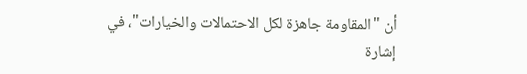أن "المقاومة جاهزة لكل الاحتمالات والخيارات"، في إشارة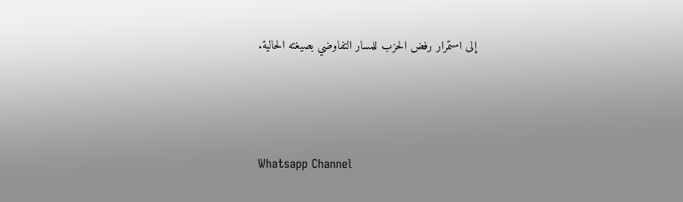إلى استمرار رفض الحزب للمسار التفاوضي بصيغته الحالية.



Whatsapp Channel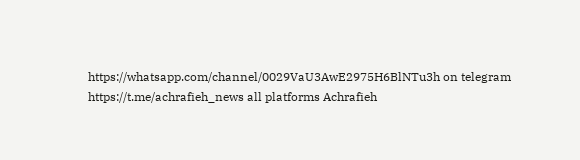https://whatsapp.com/channel/0029VaU3AwE2975H6BlNTu3h on telegram https://t.me/achrafieh_news all platforms Achrafieh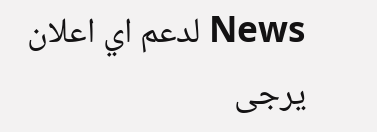News لدعم اي اعلان يرجى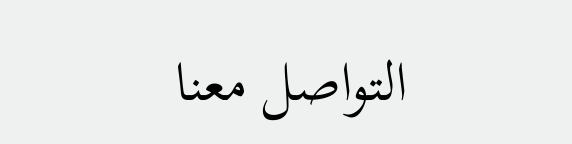التواصل معنا